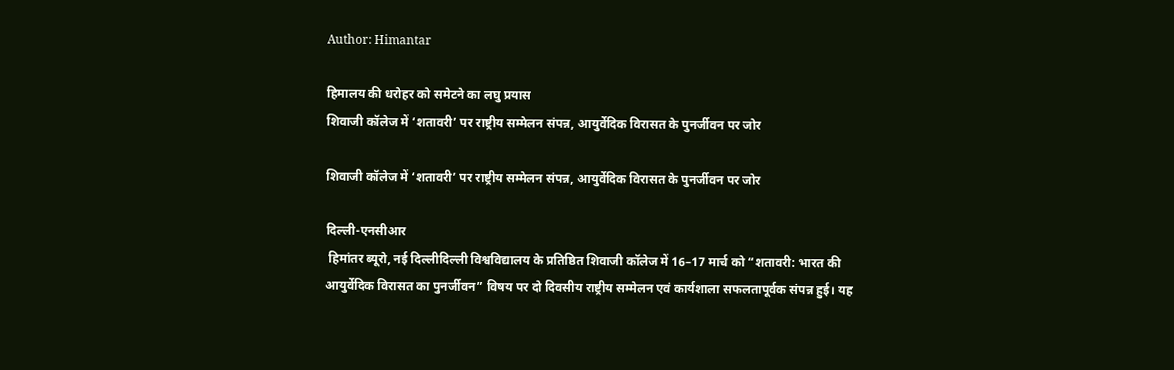Author: Himantar

हिमालय की धरोहर को समेटने का लघु प्रयास
शिवाजी कॉलेज में ‘शतावरी’ पर राष्ट्रीय सम्मेलन संपन्न, आयुर्वेदिक विरासत के पुनर्जीवन पर जोर

शिवाजी कॉलेज में ‘शतावरी’ पर राष्ट्रीय सम्मेलन संपन्न, आयुर्वेदिक विरासत के पुनर्जीवन पर जोर

दिल्ली-एनसीआर
 हिमांतर ब्यूरो, नई दिल्लीदिल्ली विश्वविद्यालय के प्रतिष्ठित शिवाजी कॉलेज में 16–17 मार्च को “शतावरी: भारत की आयुर्वेदिक विरासत का पुनर्जीवन” विषय पर दो दिवसीय राष्ट्रीय सम्मेलन एवं कार्यशाला सफलतापूर्वक संपन्न हुई। यह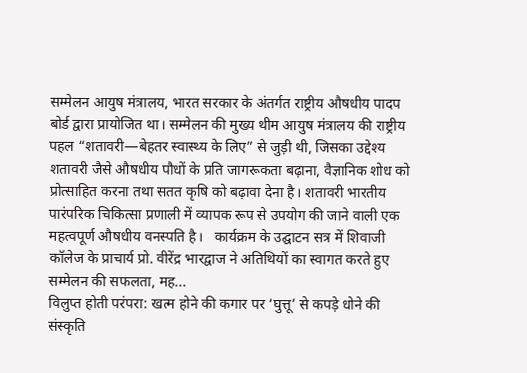सम्मेलन आयुष मंत्रालय, भारत सरकार के अंतर्गत राष्ट्रीय औषधीय पादप बोर्ड द्वारा प्रायोजित था। सम्मेलन की मुख्य थीम आयुष मंत्रालय की राष्ट्रीय पहल “शतावरी—बेहतर स्वास्थ्य के लिए” से जुड़ी थी, जिसका उद्देश्य शतावरी जैसे औषधीय पौधों के प्रति जागरूकता बढ़ाना, वैज्ञानिक शोध को प्रोत्साहित करना तथा सतत कृषि को बढ़ावा देना है। शतावरी भारतीय पारंपरिक चिकित्सा प्रणाली में व्यापक रूप से उपयोग की जाने वाली एक महत्वपूर्ण औषधीय वनस्पति है।   कार्यक्रम के उद्घाटन सत्र में शिवाजी कॉलेज के प्राचार्य प्रो. वीरेंद्र भारद्वाज ने अतिथियों का स्वागत करते हुए सम्मेलन की सफलता, मह...
विलुप्त होती परंपरा: खत्म होने की कगार पर ‘घुत्तू’ से कपड़े धोने की संस्कृति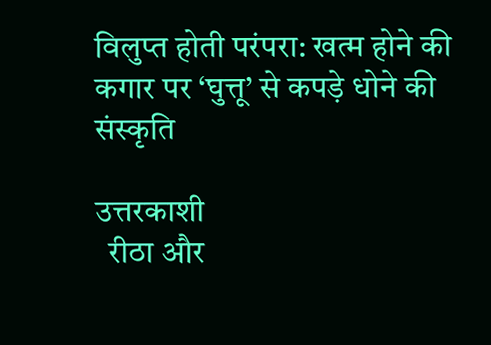विलुप्त होती परंपरा: खत्म होने की कगार पर ‘घुत्तू’ से कपड़े धोने की संस्कृति

उत्तरकाशी
  रीठा और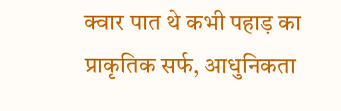क्वार पात थे कभी पहाड़ का प्राकृतिक सर्फ, आधुनिकता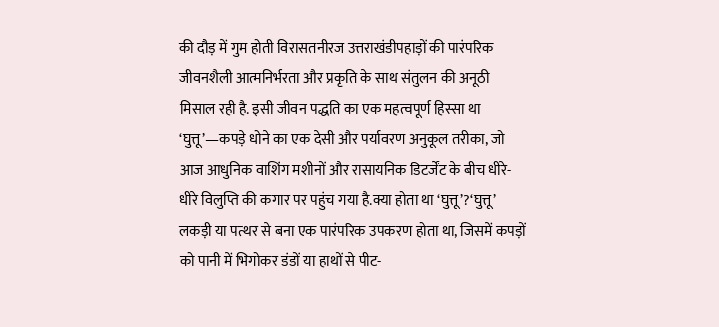की दौड़ में गुम होती विरासतनीरज उत्तराखंडीपहाड़ों की पारंपरिक जीवनशैली आत्मनिर्भरता और प्रकृति के साथ संतुलन की अनूठी मिसाल रही है. इसी जीवन पद्धति का एक महत्वपूर्ण हिस्सा था ‘घुत्तू’—कपड़े धोने का एक देसी और पर्यावरण अनुकूल तरीका, जो आज आधुनिक वाशिंग मशीनों और रासायनिक डिटर्जेंट के बीच धीरे-धीरे विलुप्ति की कगार पर पहुंच गया है.क्या होता था ‘घुत्तू’?‘घुत्तू’ लकड़ी या पत्थर से बना एक पारंपरिक उपकरण होता था, जिसमें कपड़ों को पानी में भिगोकर डंडों या हाथों से पीट-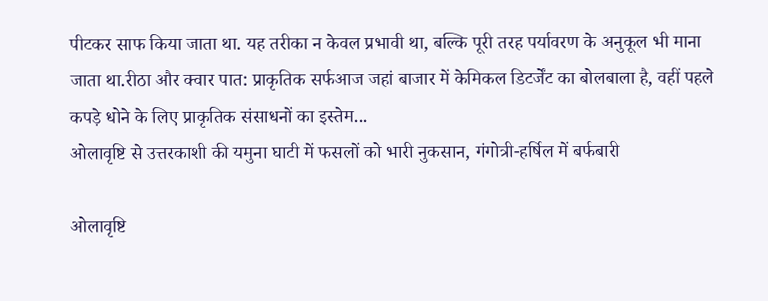पीटकर साफ किया जाता था. यह तरीका न केवल प्रभावी था, बल्कि पूरी तरह पर्यावरण के अनुकूल भी माना जाता था.रीठा और क्वार पात: प्राकृतिक सर्फआज जहां बाजार में केमिकल डिटर्जेंट का बोलबाला है, वहीं पहले कपड़े धोने के लिए प्राकृतिक संसाधनों का इस्तेम...
ओलावृष्टि से उत्तरकाशी की यमुना घाटी में फसलों को भारी नुकसान, गंगोत्री-हर्षिल में बर्फबारी

ओलावृष्टि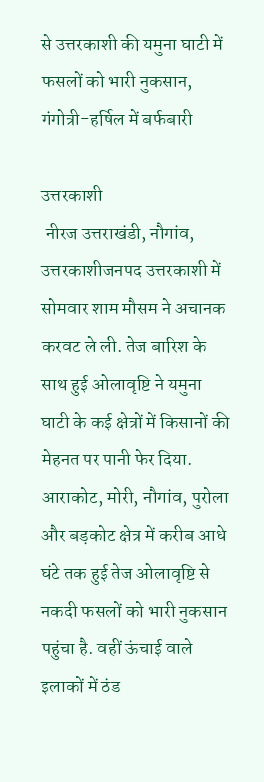से उत्तरकाशी की यमुना घाटी में फसलों को भारी नुकसान, गंगोत्री-हर्षिल में बर्फबारी

उत्तरकाशी
 नीरज उत्तराखंडी, नौगांव, उत्तरकाशीजनपद उत्तरकाशी में सोमवार शाम मौसम ने अचानक करवट ले ली. तेज बारिश के साथ हुई ओलावृष्टि ने यमुना घाटी के कई क्षेत्रों में किसानों की मेहनत पर पानी फेर दिया. आराकोट, मोरी, नौगांव, पुरोला और बड़कोट क्षेत्र में करीब आधे घंटे तक हुई तेज ओलावृष्टि से नकदी फसलों को भारी नुकसान पहुंचा है. वहीं ऊंचाई वाले इलाकों में ठंड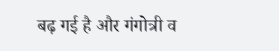बढ़ गई है और गंगोत्री व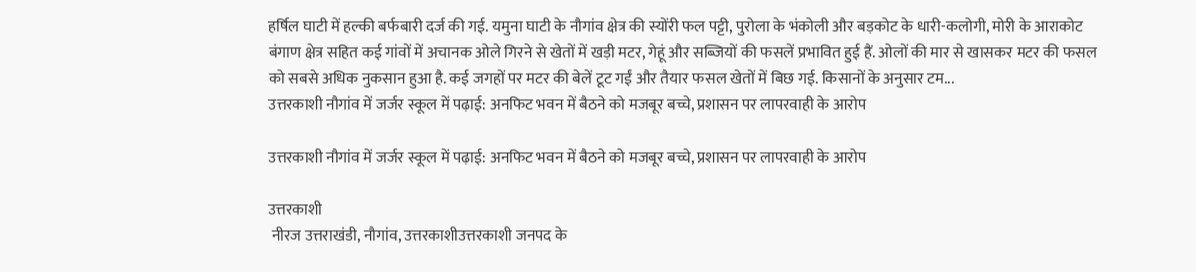हर्षिल घाटी में हल्की बर्फबारी दर्ज की गई. यमुना घाटी के नौगांव क्षेत्र की स्योंरी फल पट्टी, पुरोला के भंकोली और बड़कोट के धारी-कलोगी, मोरी के आराकोट बंगाण क्षेत्र सहित कई गांवों में अचानक ओले गिरने से खेतों में खड़ी मटर, गेहूं और सब्जियों की फसलें प्रभावित हुई हैं. ओलों की मार से खासकर मटर की फसल को सबसे अधिक नुकसान हुआ है. कई जगहों पर मटर की बेलें टूट गईं और तैयार फसल खेतों में बिछ गई. किसानों के अनुसार टम...
उत्तरकाशी नौगांव में जर्जर स्कूल में पढ़ाई: अनफिट भवन में बैठने को मजबूर बच्चे, प्रशासन पर लापरवाही के आरोप

उत्तरकाशी नौगांव में जर्जर स्कूल में पढ़ाई: अनफिट भवन में बैठने को मजबूर बच्चे, प्रशासन पर लापरवाही के आरोप

उत्तरकाशी
 नीरज उत्तराखंडी, नौगांव, उत्तरकाशीउत्तरकाशी जनपद के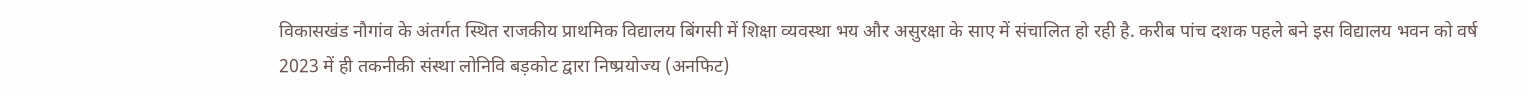विकासखंड नौगांव के अंतर्गत स्थित राजकीय प्राथमिक विद्यालय बिंगसी में शिक्षा व्यवस्था भय और असुरक्षा के साए में संचालित हो रही है. करीब पांच दशक पहले बने इस विद्यालय भवन को वर्ष 2023 में ही तकनीकी संस्था लोनिवि बड़कोट द्वारा निष्प्रयोज्य (अनफिट)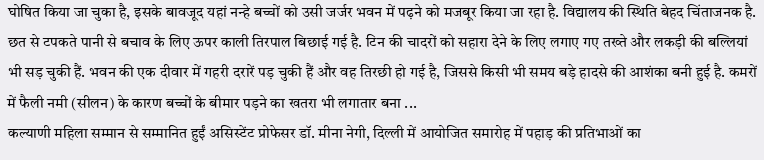घोषित किया जा चुका है, इसके बावजूद यहां नन्हे बच्चों को उसी जर्जर भवन में पढ़ने को मजबूर किया जा रहा है. विद्यालय की स्थिति बेहद चिंताजनक है. छत से टपकते पानी से बचाव के लिए ऊपर काली तिरपाल बिछाई गई है. टिन की चादरों को सहारा देने के लिए लगाए गए तख्ते और लकड़ी की बल्लियां भी सड़ चुकी हैं. भवन की एक दीवार में गहरी दरारें पड़ चुकी हैं और वह तिरछी हो गई है, जिससे किसी भी समय बड़े हादसे की आशंका बनी हुई है. कमरों में फैली नमी (सीलन) के कारण बच्चों के बीमार पड़ने का खतरा भी लगातार बना ...
कल्याणी महिला सम्मान से सम्मानित हुईं असिस्टेंट प्रोफेसर डॉ. मीना नेगी, दिल्ली में आयोजित समारोह में पहाड़ की प्रतिभाओं का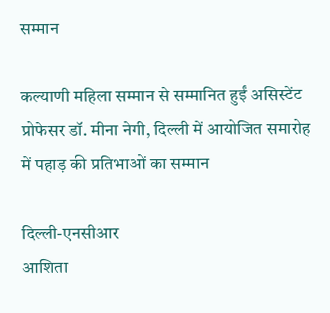सम्मान

कल्याणी महिला सम्मान से सम्मानित हुईं असिस्टेंट प्रोफेसर डॉ. मीना नेगी, दिल्ली में आयोजित समारोह में पहाड़ की प्रतिभाओं का सम्मान

दिल्ली-एनसीआर
आशिता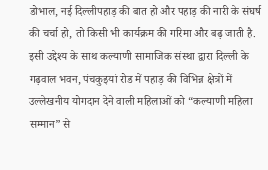डोभाल, नई दिल्लीपहाड़ की बात हो और पहाड़ की नारी के संघर्ष की चर्चा हो, तो किसी भी कार्यक्रम की गरिमा और बढ़ जाती है. इसी उद्देश्य के साथ कल्याणी सामाजिक संस्था द्वारा दिल्ली के गढ़वाल भवन, पंचकुइयां रोड में पहाड़ की विभिन्न क्षेत्रों में उल्लेखनीय योगदान देने वाली महिलाओं को “कल्याणी महिला सम्मान” से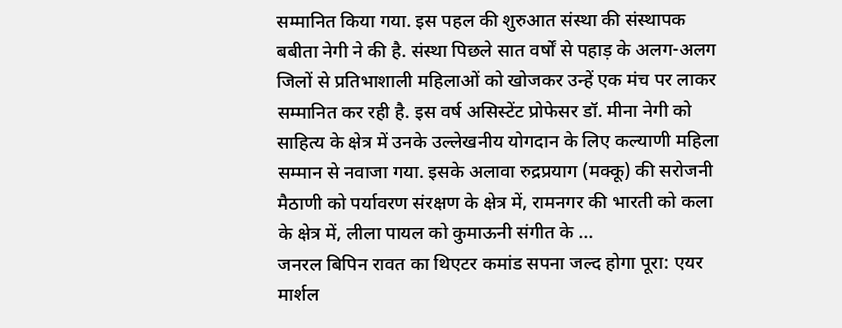सम्मानित किया गया. इस पहल की शुरुआत संस्था की संस्थापक बबीता नेगी ने की है. संस्था पिछले सात वर्षों से पहाड़ के अलग-अलग जिलों से प्रतिभाशाली महिलाओं को खोजकर उन्हें एक मंच पर लाकर सम्मानित कर रही है. इस वर्ष असिस्टेंट प्रोफेसर डॉ. मीना नेगी को साहित्य के क्षेत्र में उनके उल्लेखनीय योगदान के लिए कल्याणी महिला सम्मान से नवाजा गया. इसके अलावा रुद्रप्रयाग (मक्कू) की सरोजनी मैठाणी को पर्यावरण संरक्षण के क्षेत्र में, रामनगर की भारती को कला के क्षेत्र में, लीला पायल को कुमाऊनी संगीत के ...
जनरल बिपिन रावत का थिएटर कमांड सपना जल्द होगा पूरा: एयर मार्शल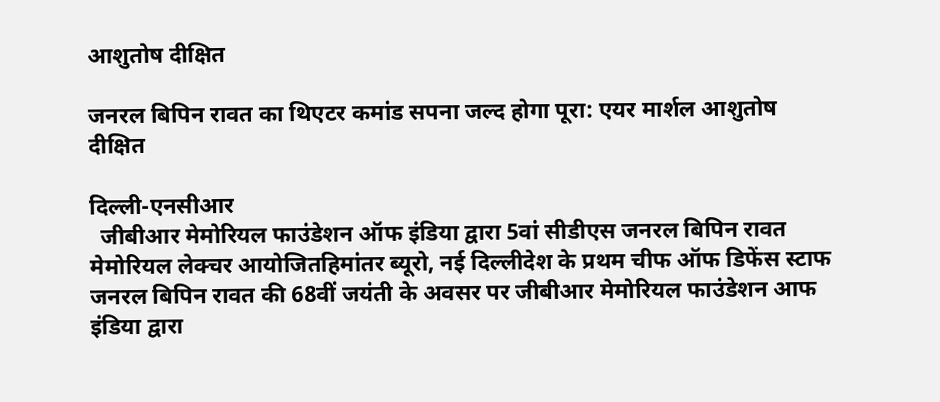आशुतोष दीक्षित

जनरल बिपिन रावत का थिएटर कमांड सपना जल्द होगा पूरा: एयर मार्शल आशुतोष दीक्षित

दिल्ली-एनसीआर
  जीबीआर मेमोरियल फाउंडेशन ऑफ इंडिया द्वारा 5वां सीडीएस जनरल बिपिन रावत मेमोरियल लेक्चर आयोजितहिमांतर ब्यूरो, नई दिल्लीदेश के प्रथम चीफ ऑफ डिफेंस स्टाफ जनरल बिपिन रावत की 68वीं जयंती के अवसर पर जीबीआर मेमोरियल फाउंडेशन आफ इंडिया द्वारा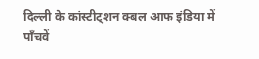दिल्ली के कांस्टीट्शन क्बल आफ इंडिया में पाँचवें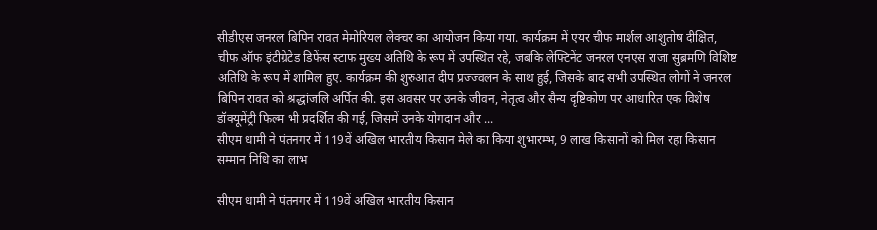सीडीएस जनरल बिपिन रावत मेमोरियल लेक्चर का आयोजन किया गया. कार्यक्रम में एयर चीफ मार्शल आशुतोष दीक्षित, चीफ ऑफ इंटीग्रेटेड डिफेंस स्टाफ मुख्य अतिथि के रूप में उपस्थित रहे, जबकि लेफ्टिनेंट जनरल एनएस राजा सुब्रमणि विशिष्ट अतिथि के रूप में शामिल हुए. कार्यक्रम की शुरुआत दीप प्रज्ज्वलन के साथ हुई, जिसके बाद सभी उपस्थित लोगों ने जनरल बिपिन रावत को श्रद्धांजलि अर्पित की. इस अवसर पर उनके जीवन, नेतृत्व और सैन्य दृष्टिकोण पर आधारित एक विशेष डॉक्यूमेंट्री फिल्म भी प्रदर्शित की गई, जिसमें उनके योगदान और ...
सीएम धामी ने पंतनगर में 119वें अखिल भारतीय किसान मेले का किया शुभारम्भ, 9 लाख किसानों को मिल रहा किसान सम्मान निधि का लाभ

सीएम धामी ने पंतनगर में 119वें अखिल भारतीय किसान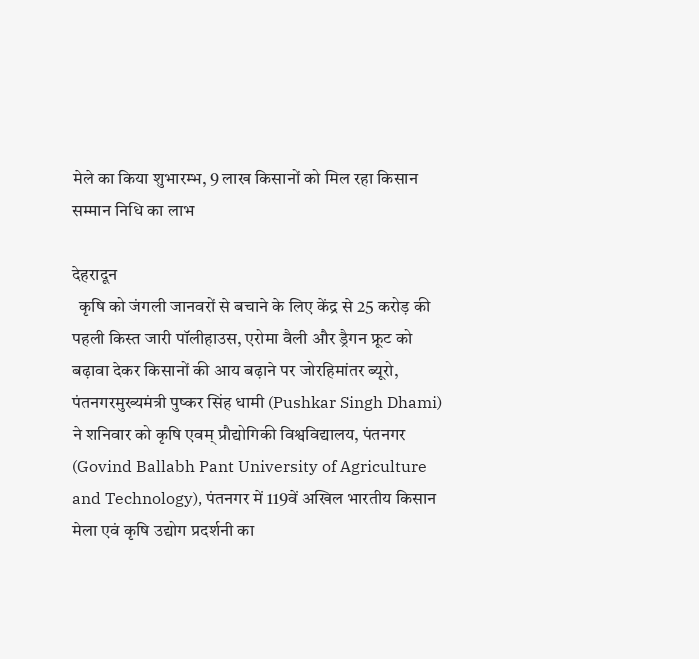मेले का किया शुभारम्भ, 9 लाख किसानों को मिल रहा किसान सम्मान निधि का लाभ

देहरादून
  कृषि को जंगली जानवरों से बचाने के लिए केंद्र से 25 करोड़ की पहली किस्त जारी पॉलीहाउस, एरोमा वैली और ड्रैगन फ्रूट को बढ़ावा देकर किसानों की आय बढ़ाने पर जोरहिमांतर ब्यूरो, पंतनगरमुख्यमंत्री पुष्कर सिंह धामी (Pushkar Singh Dhami) ने शनिवार को कृषि एवम् प्रौद्योगिकी विश्वविद्यालय, पंतनगर (Govind Ballabh Pant University of Agriculture and Technology), पंतनगर में 119वें अखिल भारतीय किसान मेला एवं कृषि उद्योग प्रदर्शनी का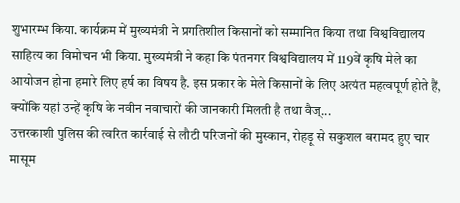शुभारम्भ किया. कार्यक्रम में मुख्यमंत्री ने प्रगतिशील किसानों को सम्मानित किया तथा विश्वविद्यालय साहित्य का विमोचन भी किया. मुख्यमंत्री ने कहा कि पंतनगर विश्वविद्यालय में 119वें कृषि मेले का आयोजन होना हमारे लिए हर्ष का विषय है. इस प्रकार के मेले किसानों के लिए अत्यंत महत्वपूर्ण होते हैं, क्योंकि यहां उन्हें कृषि के नवीन नवाचारों की जानकारी मिलती है तथा वैज्...
उत्तरकाशी पुलिस की त्वरित कार्रवाई से लौटी परिजनों की मुस्कान, रोहड़ू से सकुशल बरामद हुए चार मासूम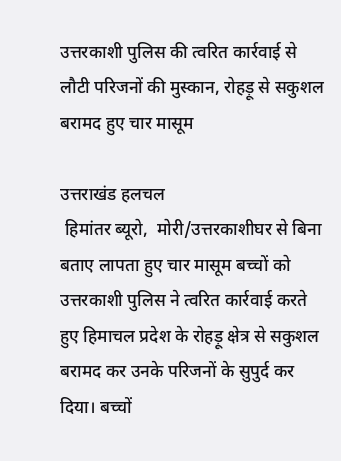उत्तरकाशी पुलिस की त्वरित कार्रवाई से लौटी परिजनों की मुस्कान, रोहड़ू से सकुशल बरामद हुए चार मासूम

उत्तराखंड हलचल
 हिमांतर ब्यूरो,  मोरी/उत्तरकाशीघर से बिना बताए लापता हुए चार मासूम बच्चों को उत्तरकाशी पुलिस ने त्वरित कार्रवाई करते हुए हिमाचल प्रदेश के रोहड़ू क्षेत्र से सकुशल बरामद कर उनके परिजनों के सुपुर्द कर दिया। बच्चों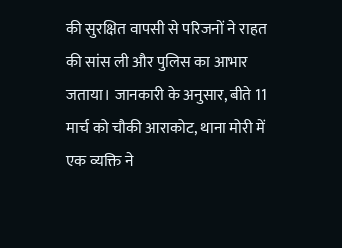की सुरक्षित वापसी से परिजनों ने राहत की सांस ली और पुलिस का आभार जताया। जानकारी के अनुसार, बीते 11 मार्च को चौकी आराकोट, थाना मोरी में एक व्यक्ति ने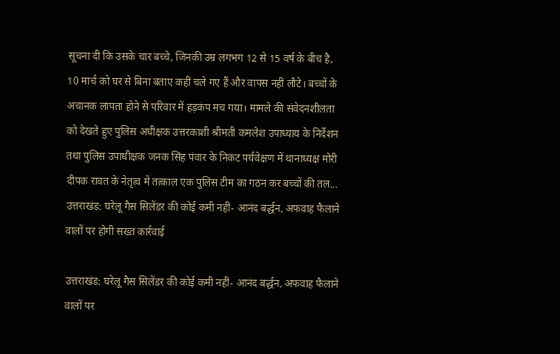सूचना दी कि उसके चार बच्चे, जिनकी उम्र लगभग 12 से 15 वर्ष के बीच है, 10 मार्च को घर से बिना बताए कहीं चले गए हैं और वापस नहीं लौटे। बच्चों के अचानक लापता होने से परिवार में हड़कंप मच गया। मामले की संवेदनशीलता को देखते हुए पुलिस अधीक्षक उत्तरकाशी श्रीमती कमलेश उपाध्याय के निर्देशन तथा पुलिस उपाधीक्षक जनक सिंह पंवार के निकट पर्यवेक्षण में थानाध्यक्ष मोरी दीपक रावत के नेतृत्व में तत्काल एक पुलिस टीम का गठन कर बच्चों की तल...
उत्तराखंड: घरेलू गैस सिलेंडर की कोई कमी नहीं- आनंद बर्द्धन, अफवाह फैलाने वालों पर होगी सख्त कार्रवाई

उत्तराखंड: घरेलू गैस सिलेंडर की कोई कमी नहीं- आनंद बर्द्धन, अफवाह फैलाने वालों पर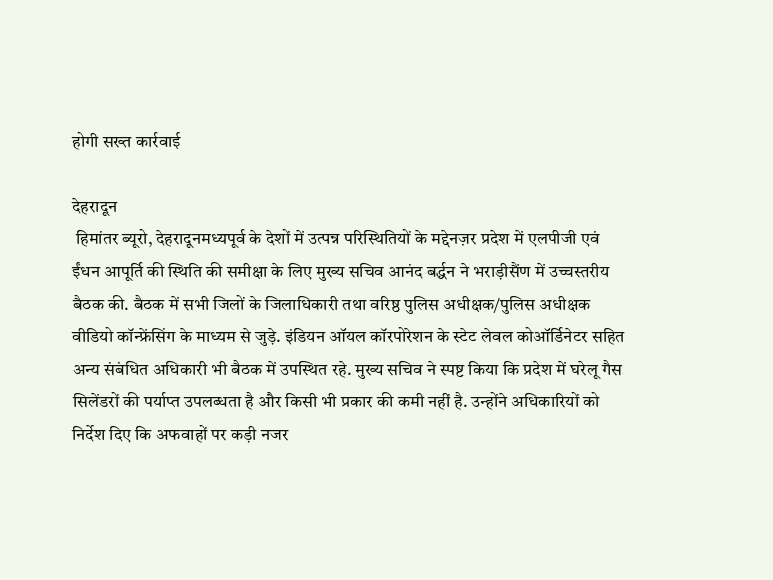होगी सख्त कार्रवाई

देहरादून
 हिमांतर ब्यूरो, देहरादूनमध्यपूर्व के देशों में उत्पन्न परिस्थितियों के मद्देनज़र प्रदेश में एलपीजी एवं ईंधन आपूर्ति की स्थिति की समीक्षा के लिए मुख्य सचिव आनंद बर्द्धन ने भराड़ीसैंण में उच्चस्तरीय बैठक की. बैठक में सभी जिलों के जिलाधिकारी तथा वरिष्ठ पुलिस अधीक्षक/पुलिस अधीक्षक वीडियो कॉन्फ्रेंसिंग के माध्यम से जुड़े. इंडियन ऑयल कॉरपोरेशन के स्टेट लेवल कोऑर्डिनेटर सहित अन्य संबंधित अधिकारी भी बैठक में उपस्थित रहे. मुख्य सचिव ने स्पष्ट किया कि प्रदेश में घरेलू गैस सिलेंडरों की पर्याप्त उपलब्धता है और किसी भी प्रकार की कमी नहीं है. उन्होंने अधिकारियों को निर्देश दिए कि अफवाहों पर कड़ी नजर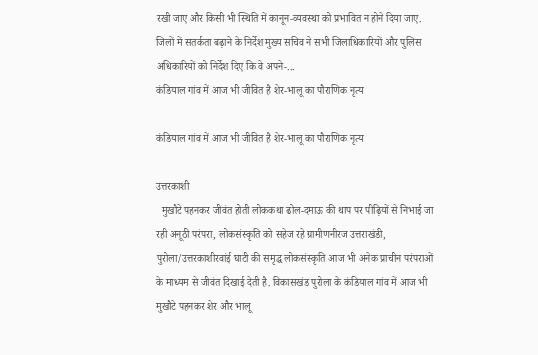रखी जाए और किसी भी स्थिति में कानून-व्यवस्था को प्रभावित न होने दिया जाए. जिलों में सतर्कता बढ़ाने के निर्देश मुख्य सचिव ने सभी जिलाधिकारियों और पुलिस अधिकारियों को निर्देश दिए कि वे अपने-...
कंडियाल गांव में आज भी जीवित है शेर-भालू का पौराणिक नृत्य

कंडियाल गांव में आज भी जीवित है शेर-भालू का पौराणिक नृत्य

उत्तरकाशी
  मुखौटे पहनकर जीवंत होती लोककथा ढोल-दमाऊ की थाप पर पीढ़ियों से निभाई जा रही अनूठी परंपरा, लोकसंस्कृति को सहेज रहे ग्रामीणनीरज उत्तराखंडी, पुरोला/उत्तरकाशीरवांई घाटी की समृद्ध लोकसंस्कृति आज भी अनेक प्राचीन परंपराओं के माध्यम से जीवंत दिखाई देती है. विकासखंड पुरोला के कंडियाल गांव में आज भी मुखौटे पहनकर शेर और भालू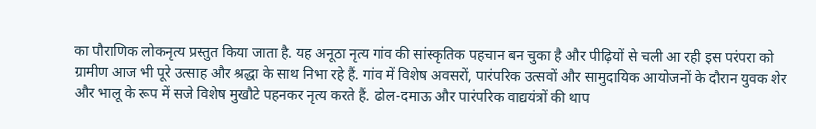का पौराणिक लोकनृत्य प्रस्तुत किया जाता है. यह अनूठा नृत्य गांव की सांस्कृतिक पहचान बन चुका है और पीढ़ियों से चली आ रही इस परंपरा को ग्रामीण आज भी पूरे उत्साह और श्रद्धा के साथ निभा रहे हैं. गांव में विशेष अवसरों, पारंपरिक उत्सवों और सामुदायिक आयोजनों के दौरान युवक शेर और भालू के रूप में सजे विशेष मुखौटे पहनकर नृत्य करते हैं. ढोल-दमाऊ और पारंपरिक वाद्ययंत्रों की थाप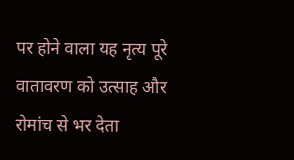पर होने वाला यह नृत्य पूरे वातावरण को उत्साह और रोमांच से भर देता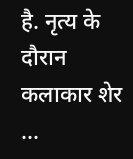है. नृत्य के दौरान कलाकार शेर ...